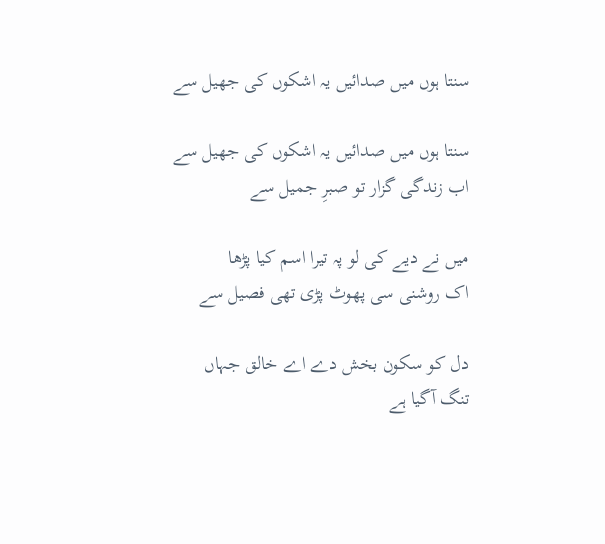سنتا ہوں میں صدائیں یہ اشکوں کی جھیل سے

سنتا ہوں میں صدائیں یہ اشکوں کی جھیل سے
اب زندگی گزار تو صبرِ جمیل سے

میں نے دیے کی لو پہ تیرا اسم کیا پڑھا
اک روشنی سی پھوٹ پڑی تھی فصیل سے

دل کو سکون بخش دے اے خالق جہاں
تنگ آگیا ہے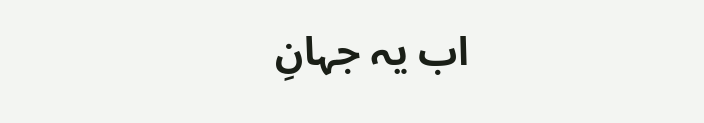اب یہ جہانِ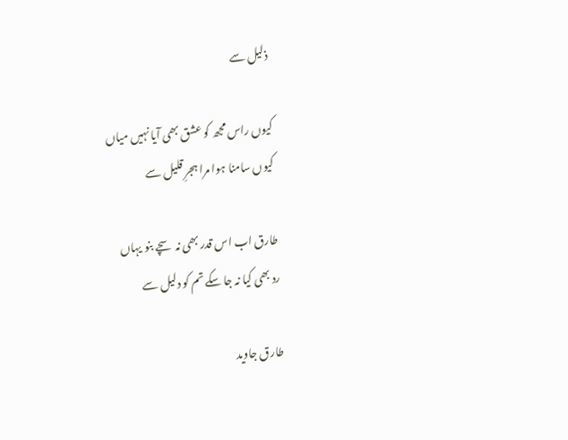ذلیل سے

کیوں راس مجھ کو عشق بھی آیا نہیں میاں
کیوں سامنا ہوا مرا ہجرِ قلیل سے

طارق اب اس قدر بھی نہ سچے بنو یہاں
رد بھی کیا نہ جا سکے تم کو دلیل سے

طارق جاوید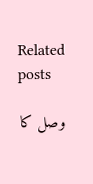Related posts

وصل کا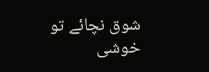شوق نچائے تو خوشی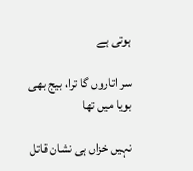ہوتی ہے

سر اتاروں گا ترا، بیج بھی بویا میں تھا

نہیں خزاں ہی نشان قاتل